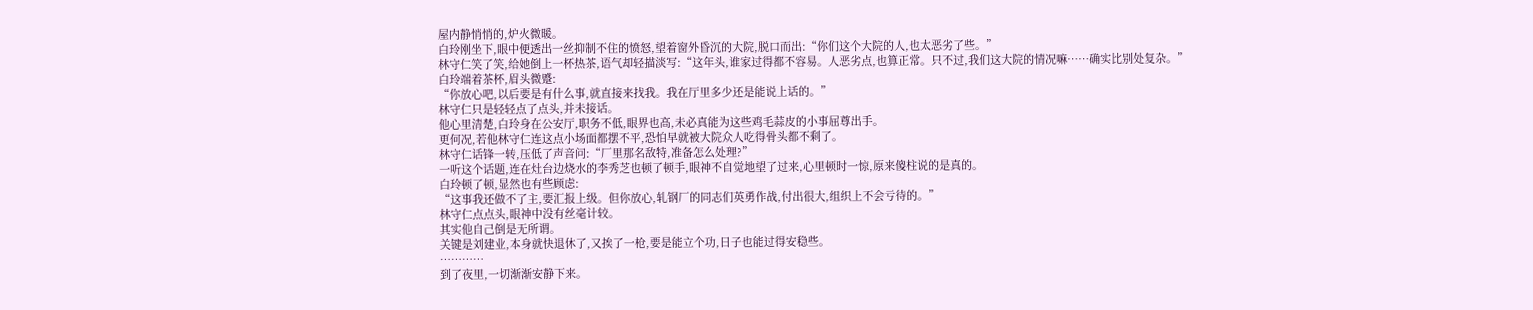屋内静悄悄的,炉火微暖。
白玲刚坐下,眼中便透出一丝抑制不住的愤怒,望着窗外昏沉的大院,脱口而出:“你们这个大院的人,也太恶劣了些。”
林守仁笑了笑,给她倒上一杯热茶,语气却轻描淡写:“这年头,谁家过得都不容易。人恶劣点,也算正常。只不过,我们这大院的情况嘛……确实比别处复杂。”
白玲端着茶杯,眉头微蹙:
“你放心吧,以后要是有什么事,就直接来找我。我在厅里多少还是能说上话的。”
林守仁只是轻轻点了点头,并未接话。
他心里清楚,白玲身在公安厅,职务不低,眼界也高,未必真能为这些鸡毛蒜皮的小事屈尊出手。
更何况,若他林守仁连这点小场面都摆不平,恐怕早就被大院众人吃得骨头都不剩了。
林守仁话锋一转,压低了声音问:“厂里那名敌特,准备怎么处理?”
一听这个话题,连在灶台边烧水的李秀芝也顿了顿手,眼神不自觉地望了过来,心里顿时一惊,原来傻柱说的是真的。
白玲顿了顿,显然也有些顾虑:
“这事我还做不了主,要汇报上级。但你放心,轧钢厂的同志们英勇作战,付出很大,组织上不会亏待的。”
林守仁点点头,眼神中没有丝毫计较。
其实他自己倒是无所谓。
关键是刘建业,本身就快退休了,又挨了一枪,要是能立个功,日子也能过得安稳些。
…………
到了夜里,一切渐渐安静下来。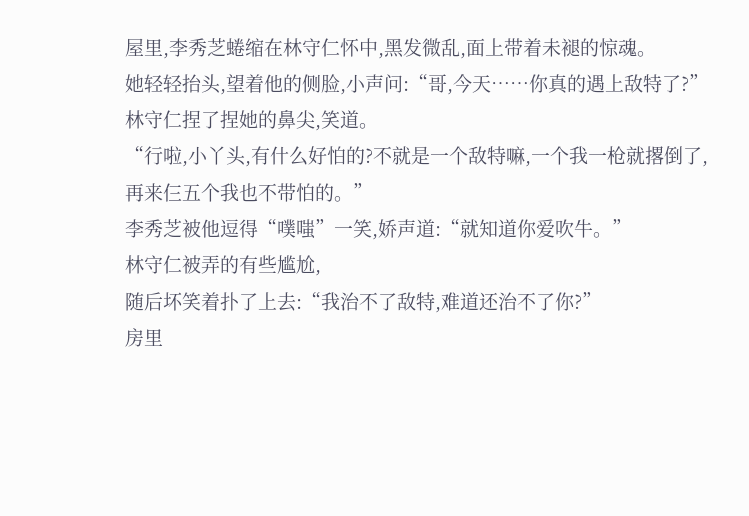屋里,李秀芝蜷缩在林守仁怀中,黑发微乱,面上带着未褪的惊魂。
她轻轻抬头,望着他的侧脸,小声问:“哥,今天……你真的遇上敌特了?”
林守仁捏了捏她的鼻尖,笑道。
“行啦,小丫头,有什么好怕的?不就是一个敌特嘛,一个我一枪就撂倒了,再来仨五个我也不带怕的。”
李秀芝被他逗得“噗嗤”一笑,娇声道:“就知道你爱吹牛。”
林守仁被弄的有些尴尬,
随后坏笑着扑了上去:“我治不了敌特,难道还治不了你?”
房里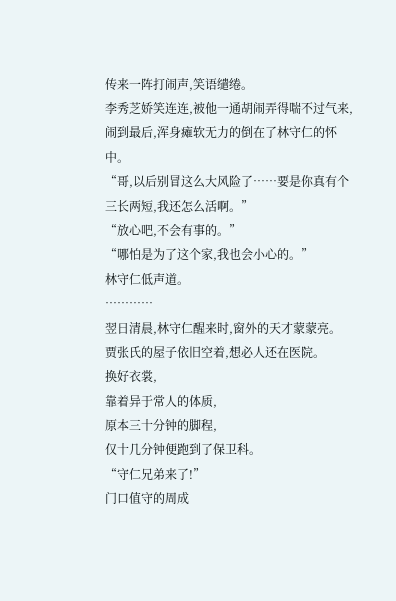传来一阵打闹声,笑语缱绻。
李秀芝娇笑连连,被他一通胡闹弄得喘不过气来,闹到最后,浑身瘫软无力的倒在了林守仁的怀中。
“哥,以后别冒这么大风险了……要是你真有个三长两短,我还怎么活啊。”
“放心吧,不会有事的。”
“哪怕是为了这个家,我也会小心的。”
林守仁低声道。
…………
翌日清晨,林守仁醒来时,窗外的天才蒙蒙亮。
贾张氏的屋子依旧空着,想必人还在医院。
换好衣裳,
靠着异于常人的体质,
原本三十分钟的脚程,
仅十几分钟便跑到了保卫科。
“守仁兄弟来了!”
门口值守的周成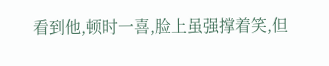看到他,顿时一喜,脸上虽强撑着笑,但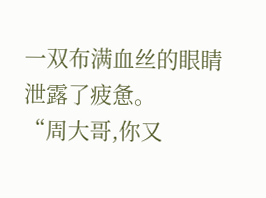一双布满血丝的眼睛泄露了疲惫。
“周大哥,你又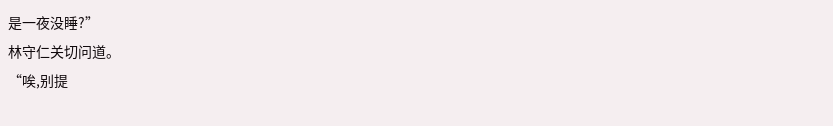是一夜没睡?”
林守仁关切问道。
“唉,别提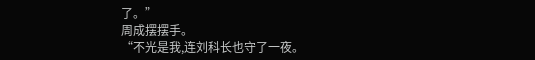了。”
周成摆摆手。
“不光是我,连刘科长也守了一夜。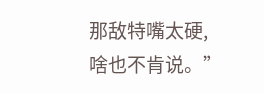那敌特嘴太硬,啥也不肯说。”